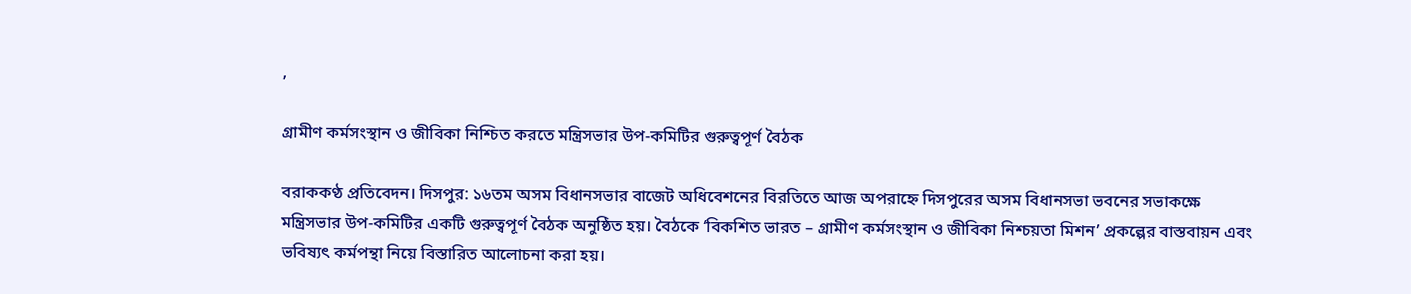,

গ্রামীণ কর্মসংস্থান ও জীবিকা নিশ্চিত করতে মন্ত্রিসভার উপ-কমিটির গুরুত্বপূর্ণ বৈঠক

বরাককণ্ঠ প্রতিবেদন। দিসপুর: ১৬তম অসম বিধানসভার বাজেট অধিবেশনের বিরতিতে আজ অপরাহ্নে দিসপুরের অসম বিধানসভা ভবনের সভাকক্ষে মন্ত্রিসভার উপ-কমিটির একটি গুরুত্বপূর্ণ বৈঠক অনুষ্ঠিত হয়। বৈঠকে ‘বিকশিত ভারত – গ্রামীণ কর্মসংস্থান ও জীবিকা নিশ্চয়তা মিশন’ প্রকল্পের বাস্তবায়ন এবং ভবিষ্যৎ কর্মপন্থা নিয়ে বিস্তারিত আলোচনা করা হয়।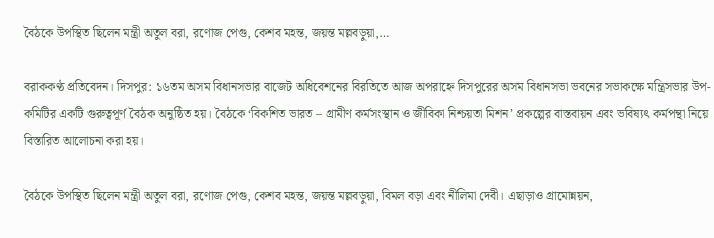বৈঠকে উপস্থিত ছিলেন মন্ত্রী অতুল বরা, রণোজ পেগু, কেশব মহন্ত, জয়ন্ত মল্লবড়ুয়া,…

বরাককণ্ঠ প্রতিবেদন। দিসপুর: ১৬তম অসম বিধানসভার বাজেট অধিবেশনের বিরতিতে আজ অপরাহ্নে দিসপুরের অসম বিধানসভা ভবনের সভাকক্ষে মন্ত্রিসভার উপ-কমিটির একটি গুরুত্বপূর্ণ বৈঠক অনুষ্ঠিত হয়। বৈঠকে ‘বিকশিত ভারত – গ্রামীণ কর্মসংস্থান ও জীবিকা নিশ্চয়তা মিশন’ প্রকল্পের বাস্তবায়ন এবং ভবিষ্যৎ কর্মপন্থা নিয়ে বিস্তারিত আলোচনা করা হয়।

বৈঠকে উপস্থিত ছিলেন মন্ত্রী অতুল বরা, রণোজ পেগু, কেশব মহন্ত, জয়ন্ত মল্লবড়ুয়া, বিমল বড়া এবং নীলিমা দেবী। এছাড়াও গ্রামোন্নয়ন,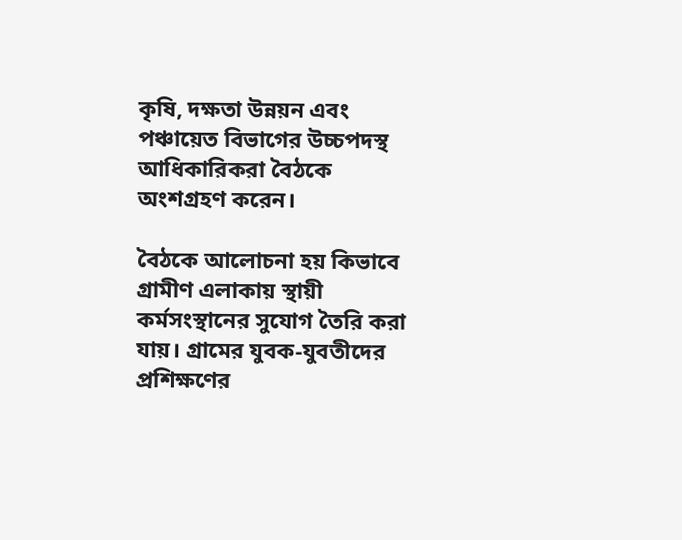কৃষি, দক্ষতা উন্নয়ন এবং পঞ্চায়েত বিভাগের উচ্চপদস্থ আধিকারিকরা বৈঠকে অংশগ্রহণ করেন।

বৈঠকে আলোচনা হয় কিভাবে গ্রামীণ এলাকায় স্থায়ী কর্মসংস্থানের সুযোগ তৈরি করা যায়। গ্রামের যুবক-যুবতীদের প্রশিক্ষণের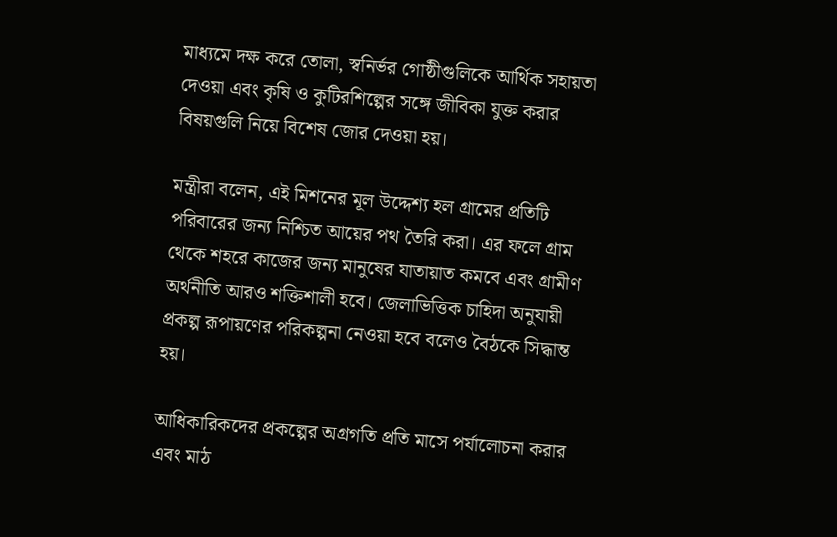মাধ্যমে দক্ষ করে তোলা, স্বনির্ভর গোষ্ঠীগুলিকে আর্থিক সহায়তা দেওয়া এবং কৃষি ও কুটিরশিল্পের সঙ্গে জীবিকা যুক্ত করার বিষয়গুলি নিয়ে বিশেষ জোর দেওয়া হয়।

মন্ত্রীরা বলেন, এই মিশনের মূল উদ্দেশ্য হল গ্রামের প্রতিটি পরিবারের জন্য নিশ্চিত আয়ের পথ তৈরি করা। এর ফলে গ্রাম থেকে শহরে কাজের জন্য মানুষের যাতায়াত কমবে এবং গ্রামীণ অর্থনীতি আরও শক্তিশালী হবে। জেলাভিত্তিক চাহিদা অনুযায়ী প্রকল্প রূপায়ণের পরিকল্পনা নেওয়া হবে বলেও বৈঠকে সিদ্ধান্ত হয়।

আধিকারিকদের প্রকল্পের অগ্রগতি প্রতি মাসে পর্যালোচনা করার এবং মাঠ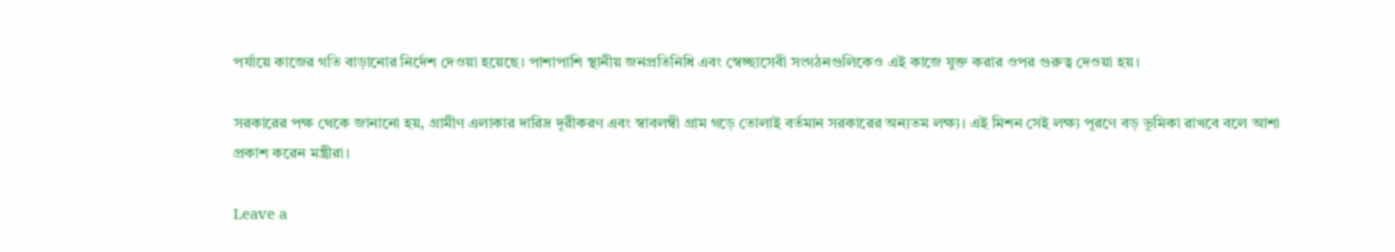পর্যায়ে কাজের গতি বাড়ানোর নির্দেশ দেওয়া হয়েছে। পাশাপাশি স্থানীয় জনপ্রতিনিধি এবং স্বেচ্ছাসেবী সংগঠনগুলিকেও এই কাজে যুক্ত করার ওপর গুরুত্ব দেওয়া হয়।

সরকারের পক্ষ থেকে জানানো হয়, গ্রামীণ এলাকার দারিদ্র দূরীকরণ এবং স্বাবলম্বী গ্রাম গড়ে তোলাই বর্তমান সরকারের অন্যতম লক্ষ্য। এই মিশন সেই লক্ষ্য পূরণে বড় ভূমিকা রাখবে বলে আশা প্রকাশ করেন মন্ত্রীরা।

Leave a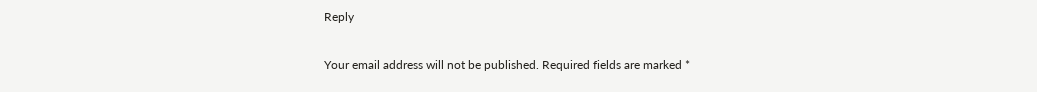Reply

Your email address will not be published. Required fields are marked *